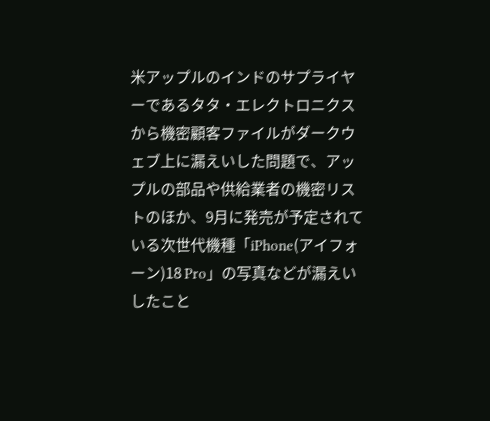米アップルのインドのサプライヤーであるタタ・エレクトロニクスから機密顧客ファイルがダークウェブ上に漏えいした問題で、アップルの部品や供給業者の機密リストのほか、9月に発売が予定されている次世代機種「iPhone(アイフォーン)18 Pro」の写真などが漏えいしたこと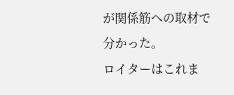が関係筋への取材で分かった。
ロイターはこれま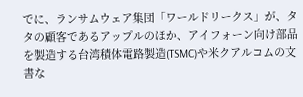でに、ランサムウェア集団「ワールドリークス」が、タタの顧客であるアップルのほか、アイフォーン向け部品を製造する台湾積体電路製造(TSMC)や米クアルコムの文書な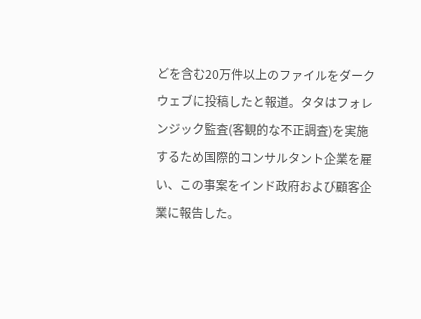どを含む20万件以上のファイルをダークウェブに投稿したと報道。タタはフォレンジック監査(客観的な不正調査)を実施するため国際的コンサルタント企業を雇い、この事案をインド政府および顧客企業に報告した。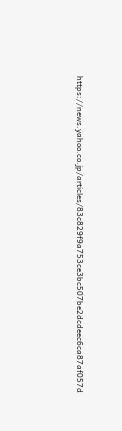https://news.yahoo.co.jp/articles/83c829f9a753ce3bc507be2dcdeec6ca87af057d